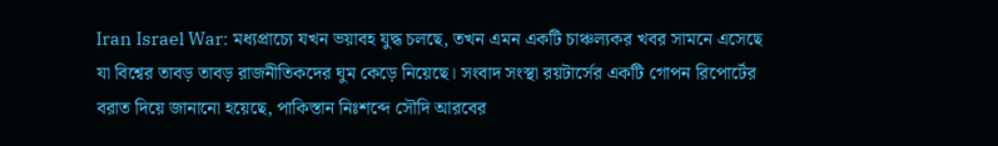Iran Israel War: মধ্যপ্রাচ্যে যখন ভয়াবহ যুদ্ধ চলছে, তখন এমন একটি চাঞ্চল্যকর খবর সামনে এসেছে যা বিশ্বের তাবড় তাবড় রাজনীতিকদের ঘুম কেড়ে নিয়েছে। সংবাদ সংস্থা রয়টার্সের একটি গোপন রিপোর্টের বরাত দিয়ে জানানো হয়েছে, পাকিস্তান নিঃশব্দে সৌদি আরবের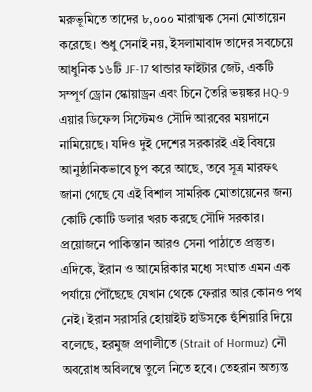মরুভূমিতে তাদের ৮,০০০ মারাত্মক সেনা মোতায়েন করেছে। শুধু সেনাই নয়, ইসলামাবাদ তাদের সবচেয়ে আধুনিক ১৬টি JF-17 থান্ডার ফাইটার জেট, একটি সম্পূর্ণ ড্রোন স্কোয়াড্রন এবং চিনে তৈরি ভয়ঙ্কর HQ-9 এয়ার ডিফেন্স সিস্টেমও সৌদি আরবের ময়দানে নামিয়েছে। যদিও দুই দেশের সরকারই এই বিষয়ে আনুষ্ঠানিকভাবে চুপ করে আছে, তবে সূত্র মারফৎ জানা গেছে যে এই বিশাল সামরিক মোতায়েনের জন্য কোটি কোটি ডলার খরচ করছে সৌদি সরকার। প্রয়োজনে পাকিস্তান আরও সেনা পাঠাতে প্রস্তুত।
এদিকে, ইরান ও আমেরিকার মধ্যে সংঘাত এমন এক পর্যায়ে পৌঁছেছে যেখান থেকে ফেরার আর কোনও পথ নেই। ইরান সরাসরি হোয়াইট হাউসকে হুঁশিয়ারি দিয়ে বলেছে, হরমুজ প্রণালীতে (Strait of Hormuz) নৌ অবরোধ অবিলম্বে তুলে নিতে হবে। তেহরান অত্যন্ত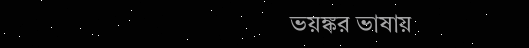ভয়ঙ্কর ভাষায়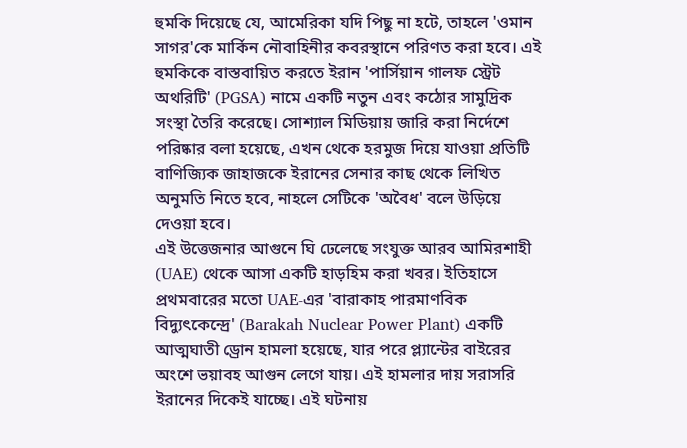হুমকি দিয়েছে যে, আমেরিকা যদি পিছু না হটে, তাহলে 'ওমান সাগর'কে মার্কিন নৌবাহিনীর কবরস্থানে পরিণত করা হবে। এই হুমকিকে বাস্তবায়িত করতে ইরান 'পার্সিয়ান গালফ স্ট্রেট অথরিটি' (PGSA) নামে একটি নতুন এবং কঠোর সামুদ্রিক সংস্থা তৈরি করেছে। সোশ্যাল মিডিয়ায় জারি করা নির্দেশে পরিষ্কার বলা হয়েছে, এখন থেকে হরমুজ দিয়ে যাওয়া প্রতিটি বাণিজ্যিক জাহাজকে ইরানের সেনার কাছ থেকে লিখিত অনুমতি নিতে হবে, নাহলে সেটিকে 'অবৈধ' বলে উড়িয়ে দেওয়া হবে।
এই উত্তেজনার আগুনে ঘি ঢেলেছে সংযুক্ত আরব আমিরশাহী (UAE) থেকে আসা একটি হাড়হিম করা খবর। ইতিহাসে প্রথমবারের মতো UAE-এর 'বারাকাহ পারমাণবিক বিদ্যুৎকেন্দ্রে' (Barakah Nuclear Power Plant) একটি আত্মঘাতী ড্রোন হামলা হয়েছে, যার পরে প্ল্যান্টের বাইরের অংশে ভয়াবহ আগুন লেগে যায়। এই হামলার দায় সরাসরি ইরানের দিকেই যাচ্ছে। এই ঘটনায়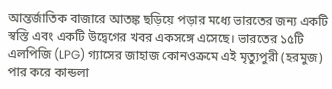আন্তর্জাতিক বাজারে আতঙ্ক ছড়িয়ে পড়ার মধ্যে ভারতের জন্য একটি স্বস্তি এবং একটি উদ্বেগের খবর একসঙ্গে এসেছে। ভারতের ১৫টি এলপিজি (LPG) গ্যাসের জাহাজ কোনওক্রমে এই মৃত্যুপুরী (হরমুজ) পার করে কান্ডলা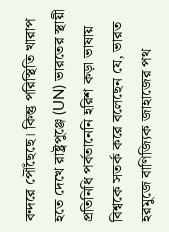বন্দরে পৌঁছেছে। কিন্তু পরিস্থিতি খারাপ হতে দেখে রাষ্ট্রপুঞ্জে (UN) ভারতের স্থায়ী প্রতিনিধি পর্বতানেনি হরিশ কড়া ভাষায় বিশ্বকে সতর্ক করে বলেছেন যে, ভারত হরমুজে বাণিজ্যিক জাহাজের পথ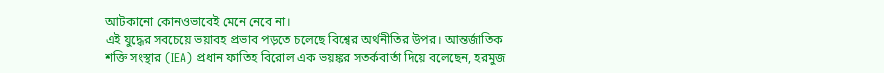আটকানো কোনওভাবেই মেনে নেবে না।
এই যুদ্ধের সবচেয়ে ভয়াবহ প্রভাব পড়তে চলেছে বিশ্বের অর্থনীতির উপর। আন্তর্জাতিক শক্তি সংস্থার (IEA) প্রধান ফাতিহ বিরোল এক ভয়ঙ্কর সতর্কবার্তা দিয়ে বলেছেন, হরমুজ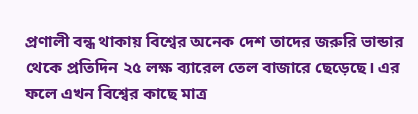প্রণালী বন্ধ থাকায় বিশ্বের অনেক দেশ তাদের জরুরি ভান্ডার থেকে প্রতিদিন ২৫ লক্ষ ব্যারেল তেল বাজারে ছেড়েছে। এর ফলে এখন বিশ্বের কাছে মাত্র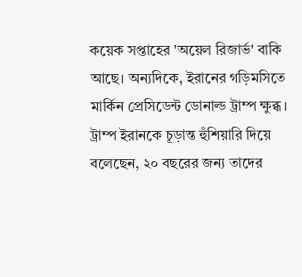কয়েক সপ্তাহের 'অয়েল রিজার্ভ' বাকি আছে। অন্যদিকে, ইরানের গড়িমসিতে মার্কিন প্রেসিডেন্ট ডোনাল্ড ট্রাম্প ক্ষুব্ধ। ট্রাম্প ইরানকে চূড়ান্ত হুঁশিয়ারি দিয়ে বলেছেন, ২০ বছরের জন্য তাদের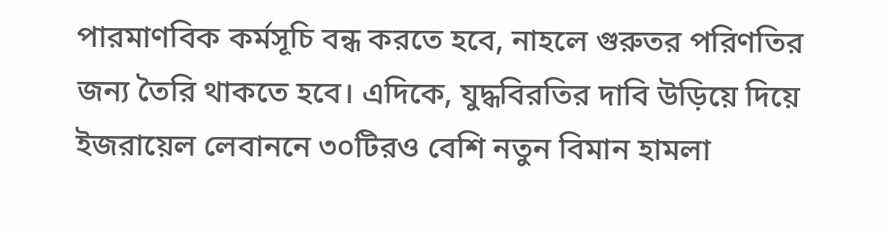পারমাণবিক কর্মসূচি বন্ধ করতে হবে, নাহলে গুরুতর পরিণতির জন্য তৈরি থাকতে হবে। এদিকে, যুদ্ধবিরতির দাবি উড়িয়ে দিয়ে ইজরায়েল লেবাননে ৩০টিরও বেশি নতুন বিমান হামলা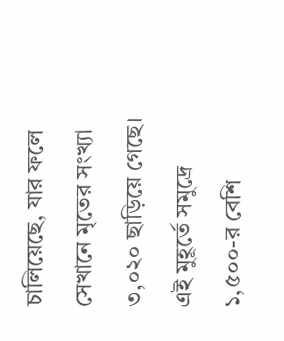চালিয়েছে, যার ফলে সেখানে মৃতের সংখ্যা ৩,০২০ ছাড়িয়ে গেছে। এই মুহূর্তে সমুদ্রে ১,৫০০-র বেশি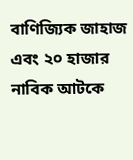বাণিজ্যিক জাহাজ এবং ২০ হাজার নাবিক আটকে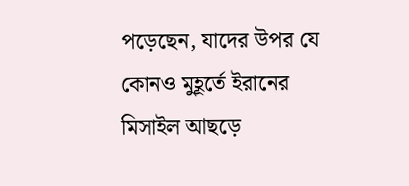পড়েছেন, যাদের উপর যে কোনও মুহূর্তে ইরানের মিসাইল আছড়ে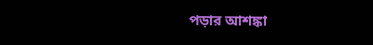পড়ার আশঙ্কা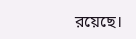রয়েছে।